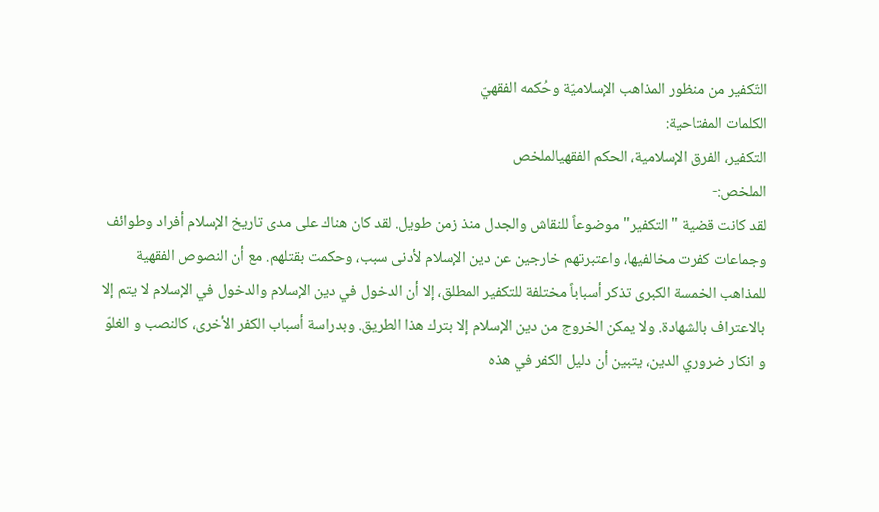التّكفير من منظور المذاهب الإسلاميّة وحُكمه الفقهيّ
الكلمات المفتاحية:
التكفير، الفرق الإسلامية، الحكم الفقهيالملخص
الملخص:-
لقد كانت قضية "التكفير" موضوعاً للنقاش والجدل منذ زمن طويل. لقد كان هناك على مدى تاريخ الإسلام أفراد وطوائف وجماعات كفرت مخالفيها، واعتبرتهم خارجين عن دين الإسلام لأدنى سبب، وحكمت بقتلهم. مع أن النصوص الفقهية للمذاهب الخمسة الكبرى تذكر أسباباً مختلفة للتكفير المطلق، إلا أن الدخول في دين الإسلام والدخول في الإسلام لا يتم إلا بالاعتراف بالشهادة. ولا يمكن الخروج من دين الإسلام إلا بترك هذا الطريق. وبدراسة أسباب الكفر الأخرى، كالنصب و الغلوّ و انكار ضروري الدين، يتبين أن دليل الكفر في هذه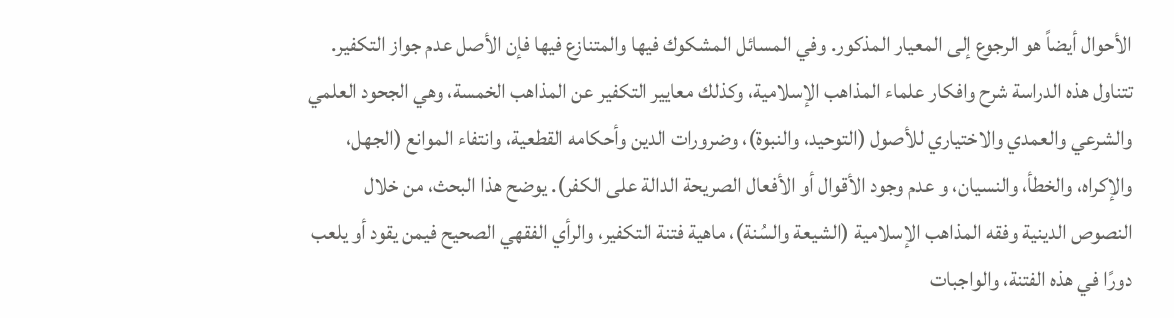الأحوال أيضاً هو الرجوع إلى المعيار المذكور. وفي المسائل المشكوك فيها والمتنازع فيها فإن الأصل عدم جواز التكفير. تتناول هذه الدراسة شرح وافكار علماء المذاهب الإسلامية، وكذلك معايير التكفير عن المذاهب الخمسة، وهي الجحود العلمي والشرعي والعمدي والاختياري للأصول (التوحيد، والنبوة)، وضرورات الدين وأحكامه القطعية، وانتفاء الموانع (الجهل، والإكراه، والخطأ، والنسيان، و عدم وجود الأقوال أو الأفعال الصريحة الدالة على الكفر). يوضح هذا البحث، من خلال النصوص الدينية وفقه المذاهب الإسلامية (الشيعة والسُنة)، ماهية فتنة التكفير، والرأي الفقهي الصحيح فيمن يقود أو يلعب دورًا في هذه الفتنة، والواجبات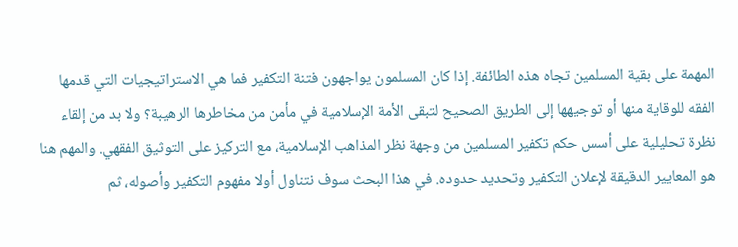المهمة على بقية المسلمين تجاه هذه الطائفة. إذا كان المسلمون يواجهون فتنة التكفير فما هي الاستراتيجيات التي قدمها الفقه للوقاية منها أو توجيهها إلى الطريق الصحيح لتبقى الأمة الإسلامية في مأمن من مخاطرها الرهيبة؟ ولا بد من إلقاء نظرة تحليلية على أسس حكم تكفير المسلمين من وجهة نظر المذاهب الإسلامية، مع التركيز على التوثيق الفقهي. والمهم هنا هو المعايير الدقيقة لإعلان التكفير وتحديد حدوده. في هذا البحث سوف نتناول أولا مفهوم التكفير وأصوله، ثم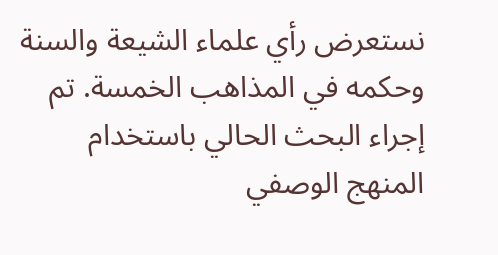نستعرض رأي علماء الشيعة والسنة وحكمه في المذاهب الخمسة. تم إجراء البحث الحالي باستخدام المنهج الوصفي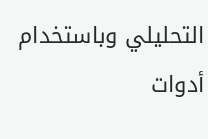التحليلي وباستخدام أدوات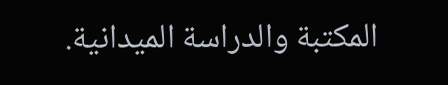المكتبة والدراسة الميدانية.